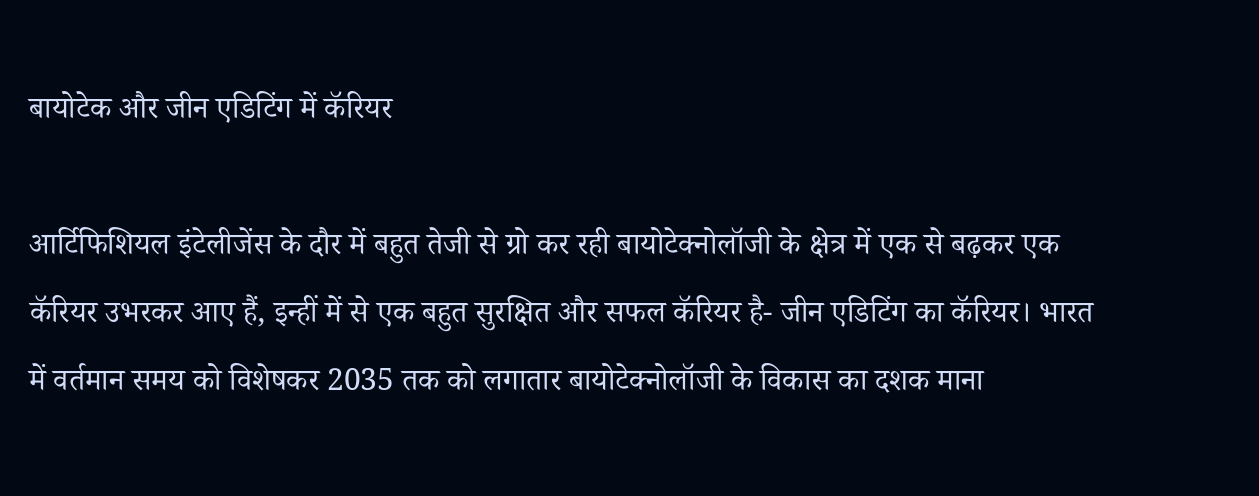बायोटेक और जीन एडिटिंग में कॅरियर

आर्टिफिशियल इंटेलीजेंस के दौर में बहुत तेजी से ग्रो कर रही बायोटेक्नोलॉजी के क्षेत्र में एक से बढ़कर एक कॅरियर उभरकर आए हैं, इन्हीं में से एक बहुत सुरक्षित और सफल कॅरियर है- जीन एडिटिंग का कॅरियर। भारत में वर्तमान समय को विशेषकर 2035 तक को लगातार बायोटेक्नोलॉजी के विकास का दशक माना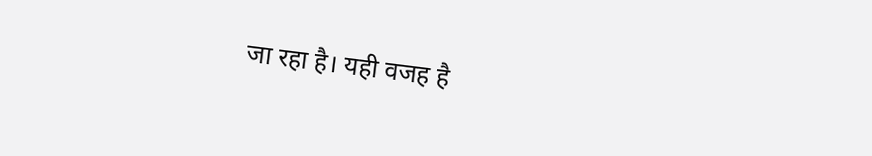जा रहा है। यही वजह है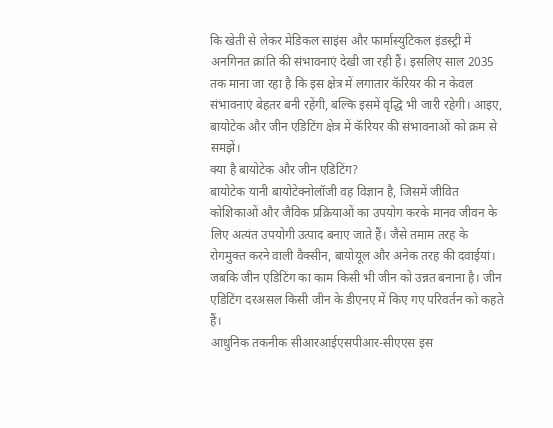कि खेती से लेकर मेडिकल साइंस और फार्मास्युटिकल इंडस्ट्री में अनगिनत क्रांति की संभावनाएं देखी जा रही हैं। इसलिए साल 2035 तक माना जा रहा है कि इस क्षेत्र में लगातार कॅरियर की न केवल संभावनाएं बेहतर बनी रहेंगी, बल्कि इसमें वृद्धि भी जारी रहेगी। आइए, बायोटेक और जीन एडिटिंग क्षेत्र में कॅरियर की संभावनाओं को क्रम से समझें।
क्या है बायोटेक और जीन एडिटिंग?
बायोटेक यानी बायोटेक्नोलॉजी वह विज्ञान है, जिसमें जीवित कोशिकाओं और जैविक प्रक्रियाओं का उपयोग करके मानव जीवन के लिए अत्यंत उपयोगी उत्पाद बनाए जाते हैं। जैसे तमाम तरह के रोगमुक्त करने वाली वैक्सीन, बायोयूल और अनेक तरह की दवाईयां। जबकि जीन एडिटिंग का काम किसी भी जीन को उन्नत बनाना है। जीन एडिटिंग दरअसल किसी जीन के डीएनए में किए गए परिवर्तन को कहते हैं।
आधुनिक तकनीक सीआरआईएसपीआर-सीएएस इस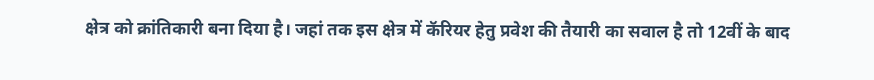क्षेत्र को क्रांतिकारी बना दिया है। जहां तक इस क्षेत्र में कॅरियर हेतु प्रवेश की तैयारी का सवाल है तो 12वीं के बाद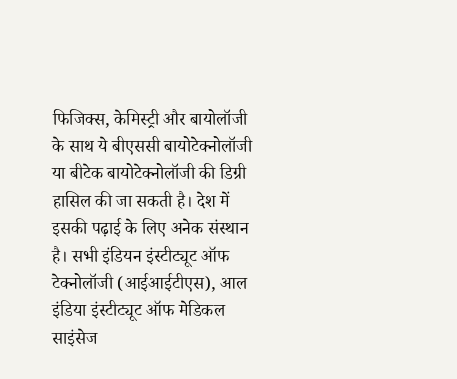फिजिक्स, केमिस्ट्री और बायोलॉजी के साथ ये बीएससी बायोटेक्नोलॉजी या बीटेक बायोटेक्नोलॉजी की डिग्री हासिल की जा सकती है। देश में इसकी पढ़ाई के लिए अनेक संस्थान है। सभी इंडियन इंस्टीट्यूट ऑफ टेक्नोलॉजी (आईआईटीएस), आल इंडिया इंस्टीट्यूट ऑफ मेडिकल साइंसेज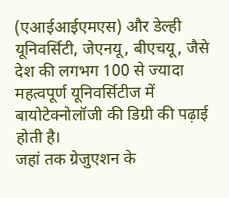(एआईआईएमएस) और डेल्ही यूनिवर्सिटी, जेएनयू, बीएचयू, जैसे देश की लगभग 100 से ज्यादा महत्वपूर्ण यूनिवर्सिटीज में बायोटेक्नोलॉजी की डिग्री की पढ़ाई होती है।
जहां तक ग्रेजुएशन के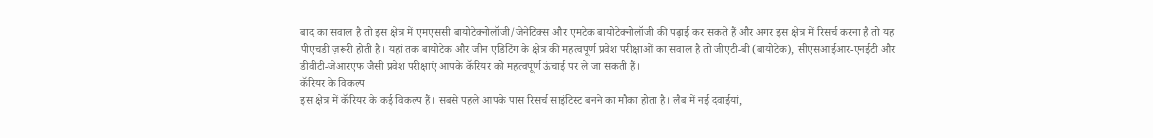बाद का सवाल है तो इस क्षेत्र में एमएससी बायोटेक्नोलॉजी/जेनेटिक्स और एमटेक बायोटेक्नोलॉजी की पढ़ाई कर सकते हैं और अगर इस क्षेत्र में रिसर्च करना है तो यह पीएचडी ज़रूरी होती है। यहां तक बायोटेक और जीन एडिटिंग के क्षेत्र की महत्वपूर्ण प्रवेश परीक्षाओं का सवाल है तो जीएटी-बी (बायोटेक), सीएसआईआर-एनईटी और डीवीटी-जेआरएफ जैसी प्रवेश परीक्षाएं आपके कॅरियर को महत्वपूर्ण ऊंचाई पर ले जा सकती हैं।
कॅरियर के विकल्प
इस क्षेत्र में कॅरियर के कई विकल्प हैं। सबसे पहले आपके पास रिसर्च साइंटिस्ट बनने का मौका होता है। लैब में नई दवाईयां,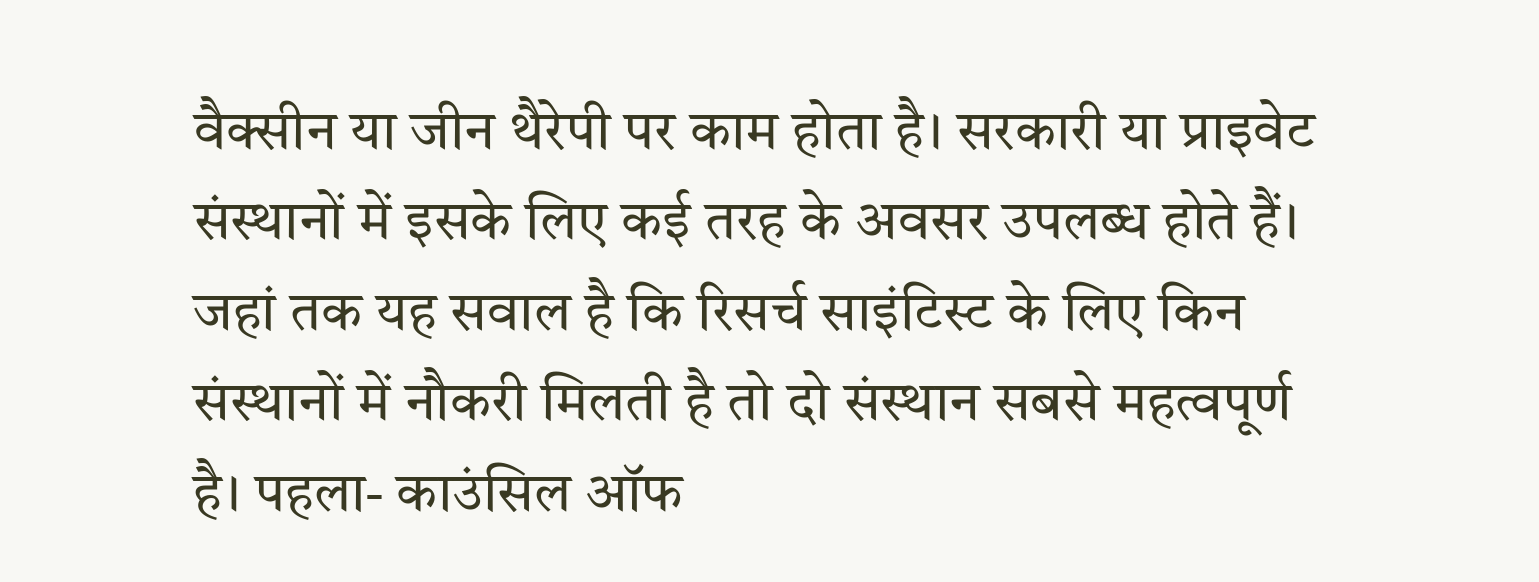वैक्सीन या जीन थैरेपी पर काम होता है। सरकारी या प्राइवेट संस्थानों में इसके लिए कई तरह के अवसर उपलब्ध होते हैं। जहां तक यह सवाल है कि रिसर्च साइंटिस्ट के लिए किन संस्थानों में नौकरी मिलती है तो दो संस्थान सबसे महत्वपूर्ण है। पहला- काउंसिल ऑफ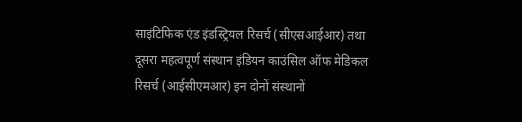साइंटिफिक एंड इंडस्ट्रियल रिसर्च (सीएसआईआर) तथा दूसरा महत्वपूर्ण संस्थान इंडियन काउंसिल ऑफ मेडिकल रिसर्च (आईसीएमआर) इन दोनों संस्थानों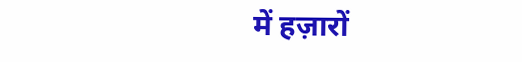में हज़ारों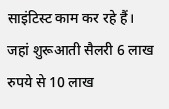साइंटिस्ट काम कर रहे हैं। जहां शुरूआती सैलरी 6 लाख रुपये से 10 लाख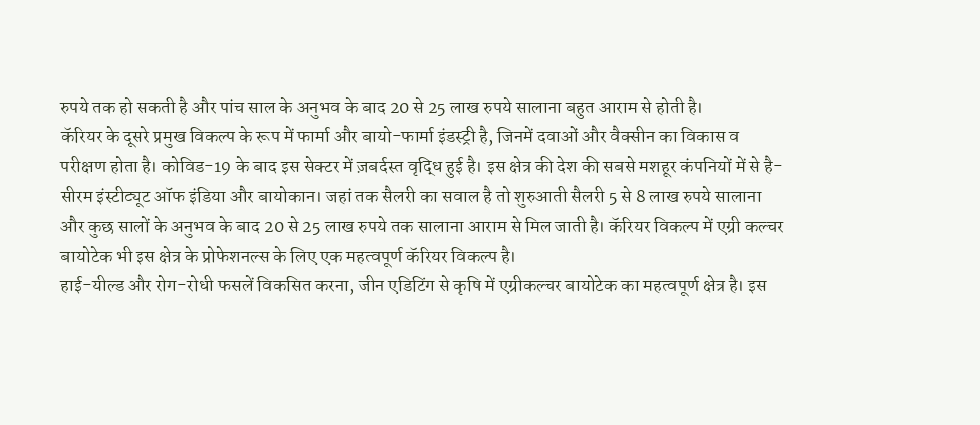रुपये तक हो सकती है और पांच साल के अनुभव के बाद 20 से 25 लाख रुपये सालाना बहुत आराम से होती है।
कॅरियर के दूसरे प्रमुख विकल्प के रूप में फार्मा और बायो-फार्मा इंडस्ट्री है, जिनमें दवाओं और वैक्सीन का विकास व परीक्षण होता है। कोविड-19 के बाद इस सेक्टर में ज़बर्दस्त वृद्धि हुई है। इस क्षेत्र की देश की सबसे मशहूर कंपनियों में से है- सीरम इंस्टीट्यूट ऑफ इंडिया और बायोकान। जहां तक सैलरी का सवाल है तो शुरुआती सैलरी 5 से 8 लाख रुपये सालाना और कुछ सालों के अनुभव के बाद 20 से 25 लाख रुपये तक सालाना आराम से मिल जाती है। कॅरियर विकल्प में एग्री कल्चर बायोटेक भी इस क्षेत्र के प्रोफेशनल्स के लिए एक महत्वपूर्ण कॅरियर विकल्प है।
हाई-यील्ड और रोग-रोधी फसलें विकसित करना, जीन एडिटिंग से कृषि में एग्रीकल्चर बायोटेक का महत्वपूर्ण क्षेत्र है। इस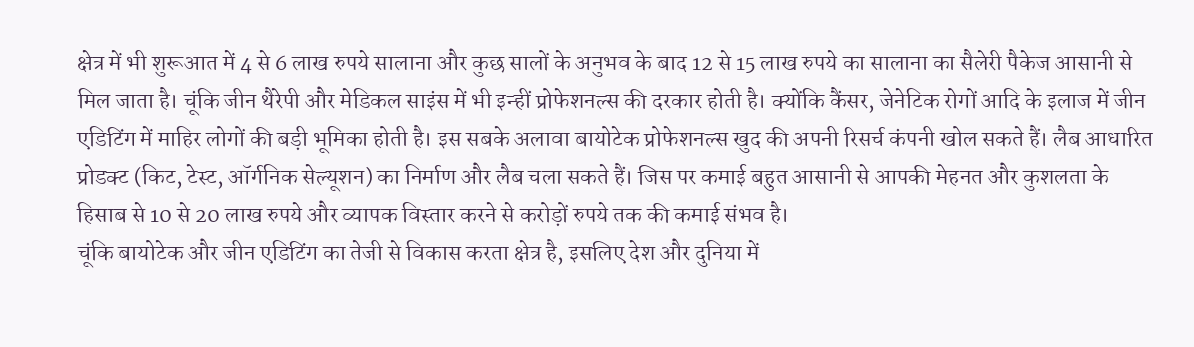क्षेत्र में भी शुरूआत में 4 से 6 लाख रुपये सालाना और कुछ सालों के अनुभव के बाद 12 से 15 लाख रुपये का सालाना का सैलेरी पैकेज आसानी से मिल जाता है। चूंकि जीन थैरेपी और मेडिकल साइंस में भी इन्हीं प्रोफेशनल्स की दरकार होती है। क्योंकि कैंसर, जेनेटिक रोगों आदि के इलाज में जीन एडिटिंग में माहिर लोगों की बड़ी भूमिका होती है। इस सबके अलावा बायोटेक प्रोफेशनल्स खुद की अपनी रिसर्च कंपनी खोल सकते हैं। लैब आधारित प्रोडक्ट (किट, टेस्ट, ऑर्गनिक सेल्यूशन) का निर्माण और लैब चला सकते हैं। जिस पर कमाई बहुत आसानी से आपकी मेहनत और कुशलता के हिसाब से 10 से 20 लाख रुपये और व्यापक विस्तार करने से करोड़ों रुपये तक की कमाई संभव है।
चूंकि बायोटेक और जीन एडिटिंग का तेजी से विकास करता क्षेत्र है, इसलिए देश और दुनिया में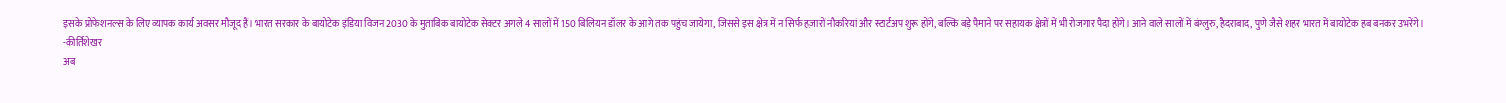इसके प्रोफेशनल्स के लिए व्यापक कार्य अवसर मौजूद हैं। भारत सरकार के बायोटेक इंडिया विजन 2030 के मुताबिक बायोटेक सेक्टर अगले 4 सालों में 150 बिलियन डॉलर के आगे तक पहुंच जायेगा, जिससे इस क्षेत्र में न सिर्फ हज़ारों नौकरियां और स्टार्टअप शुरू होंगे, बल्कि बड़े पैमाने पर सहायक क्षेत्रों में भी रोजगार पैदा होंगे। आने वाले सालों में बंग्लुरु, हैदराबाद, पुणे जैसे शहर भारत में बायोटेक हब बनकर उभरेंगे।
-कीर्तिशेखर
अब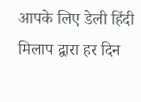आपके लिए डेली हिंदी मिलाप द्वारा हर दिन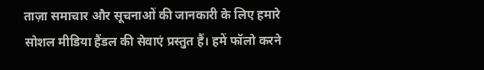ताज़ा समाचार और सूचनाओं की जानकारी के लिए हमारे सोशल मीडिया हैंडल की सेवाएं प्रस्तुत हैं। हमें फॉलो करने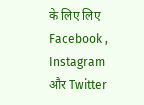के लिए लिए Facebook , Instagram और Twitter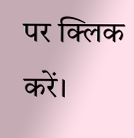पर क्लिक करें।